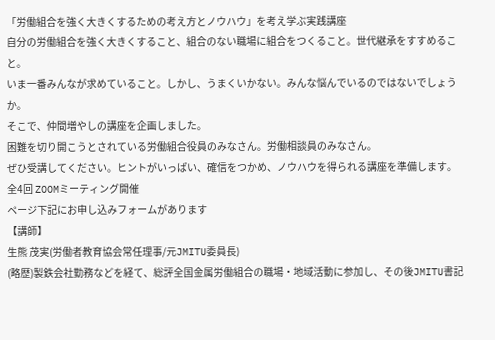「労働組合を強く大きくするための考え方とノウハウ」を考え学ぶ実践講座
自分の労働組合を強く大きくすること、組合のない職場に組合をつくること。世代継承をすすめること。
いま一番みんなが求めていること。しかし、うまくいかない。みんな悩んでいるのではないでしょうか。
そこで、仲間増やしの講座を企画しました。
困難を切り開こうとされている労働組合役員のみなさん。労働相談員のみなさん。
ぜひ受講してください。ヒントがいっぱい、確信をつかめ、ノウハウを得られる講座を準備します。
全4回 ZOOMミーティング開催
ページ下記にお申し込みフォームがあります
【講師】
生熊 茂実(労働者教育協会常任理事/元JMITU委員長)
(略歴)製鉄会社勤務などを経て、総評全国金属労働組合の職場・地域活動に参加し、その後JMITU書記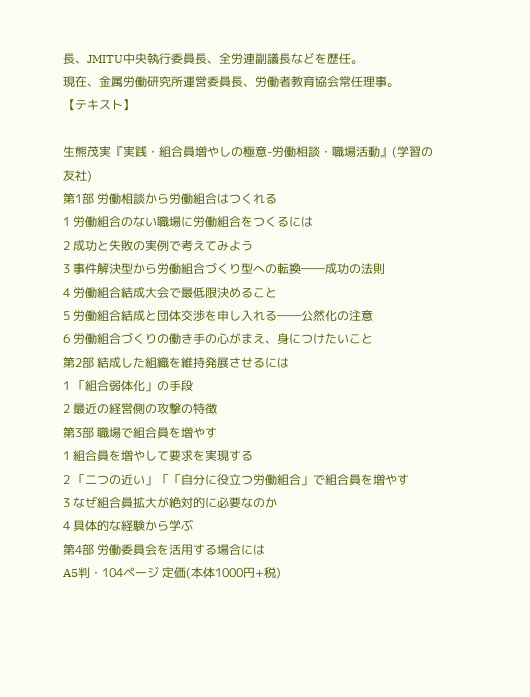長、JMITU中央執行委員長、全労連副議長などを歴任。
現在、金属労働研究所運営委員長、労働者教育協会常任理事。
【テキスト】

生熊茂実『実践・組合員増やしの極意-労働相談・職場活動』(学習の友社)
第1部 労働相談から労働組合はつくれる
1 労働組合のない職場に労働組合をつくるには
2 成功と失敗の実例で考えてみよう
3 事件解決型から労働組合づくり型への転換――成功の法則
4 労働組合結成大会で最低限決めること
5 労働組合結成と団体交渉を申し入れる――公然化の注意
6 労働組合づくりの働き手の心がまえ、身につけたいこと
第2部 結成した組織を維持発展させるには
1 「組合弱体化」の手段
2 最近の経営側の攻撃の特徴
第3部 職場で組合員を増やす
1 組合員を増やして要求を実現する
2 「二つの近い」「「自分に役立つ労働組合」で組合員を増やす
3 なぜ組合員拡大が絶対的に必要なのか
4 具体的な経験から学ぶ
第4部 労働委員会を活用する場合には
A5判・104ページ 定価(本体1000円+税)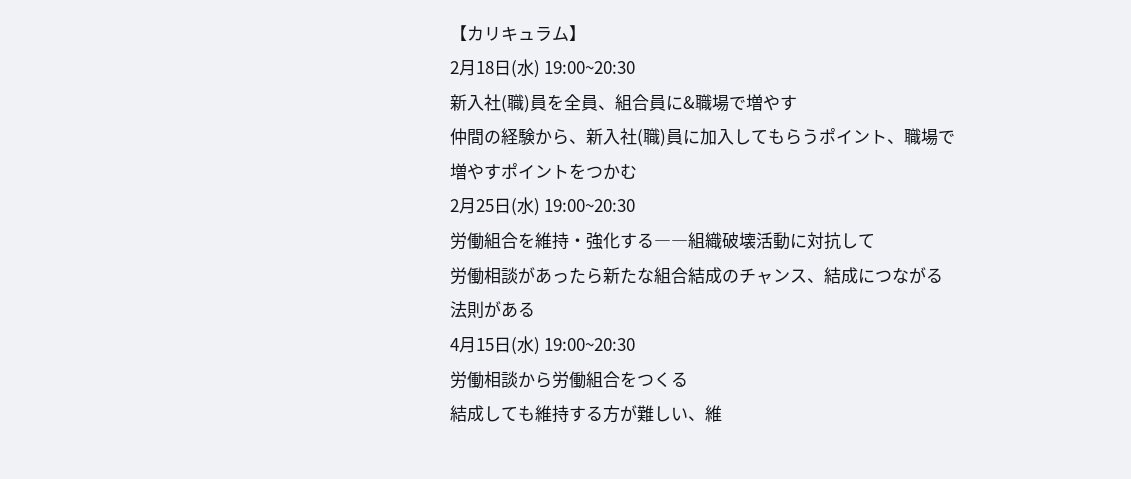【カリキュラム】
2月18日(水) 19:00~20:30
新入社(職)員を全員、組合員に&職場で増やす
仲間の経験から、新入社(職)員に加入してもらうポイント、職場で増やすポイントをつかむ
2月25日(水) 19:00~20:30
労働組合を維持・強化する――組織破壊活動に対抗して
労働相談があったら新たな組合結成のチャンス、結成につながる法則がある
4月15日(水) 19:00~20:30
労働相談から労働組合をつくる
結成しても維持する方が難しい、維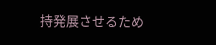持発展させるため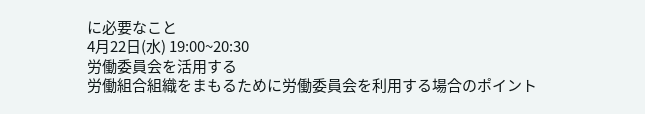に必要なこと
4月22日(水) 19:00~20:30
労働委員会を活用する
労働組合組織をまもるために労働委員会を利用する場合のポイント